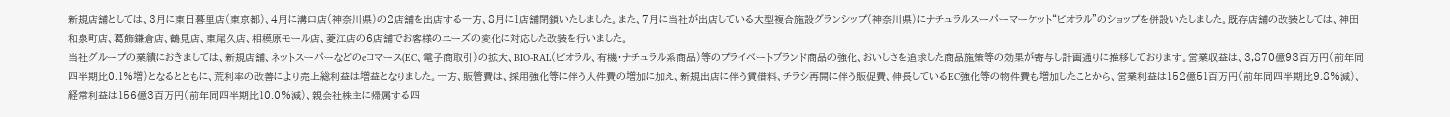新規店舗としては、3月に東日暮里店(東京都)、4月に溝口店(神奈川県)の2店舗を出店する一方、8月に1店舗閉鎖いたしました。また、7月に当社が出店している大型複合施設グランシップ(神奈川県)にナチュラルスーパーマーケット“ビオラル”のショップを併設いたしました。既存店舗の改装としては、神田和泉町店、葛飾鎌倉店、鶴見店、東尾久店、相模原モール店、菱江店の6店舗でお客様のニーズの変化に対応した改装を行いました。
当社グループの業績におきましては、新規店舗、ネットスーパーなどのeコマース(EC、電子商取引)の拡大、BIO‐RAL(ビオラル、有機・ナチュラル系商品)等のプライベートブランド商品の強化、おいしさを追求した商品施策等の効果が寄与し計画通りに推移しております。営業収益は、3,870億93百万円(前年同四半期比0.1%増)となるとともに、荒利率の改善により売上総利益は増益となりました。一方、販管費は、採用強化等に伴う人件費の増加に加え、新規出店に伴う賃借料、チラシ再開に伴う販促費、伸長しているEC強化等の物件費も増加したことから、営業利益は152億51百万円(前年同四半期比9.8%減)、経常利益は156億3百万円(前年同四半期比10.0%減)、親会社株主に帰属する四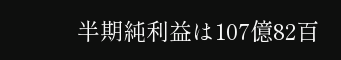半期純利益は107億82百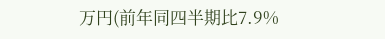万円(前年同四半期比7.9%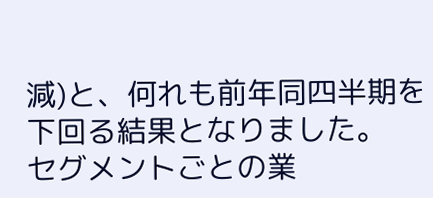減)と、何れも前年同四半期を下回る結果となりました。
セグメントごとの業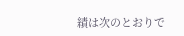績は次のとおりで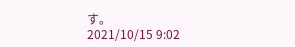す。
2021/10/15 9:02